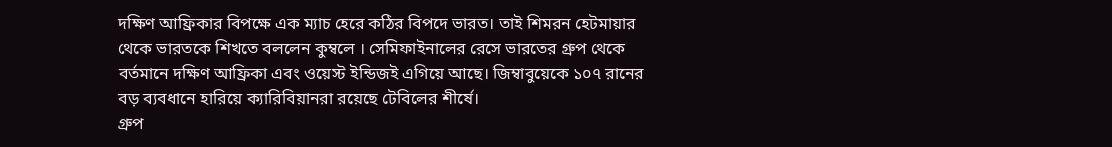দক্ষিণ আফ্রিকার বিপক্ষে এক ম্যাচ হেরে কঠির বিপদে ভারত। তাই শিমরন হেটমায়ার থেকে ভারতকে শিখতে বললেন কুম্বলে । সেমিফাইনালের রেসে ভারতের গ্রুপ থেকে বর্তমানে দক্ষিণ আফ্রিকা এবং ওয়েস্ট ইন্ডিজই এগিয়ে আছে। জিম্বাবুয়েকে ১০৭ রানের বড় ব্যবধানে হারিয়ে ক্যারিবিয়ানরা রয়েছে টেবিলের শীর্ষে।
গ্রুপ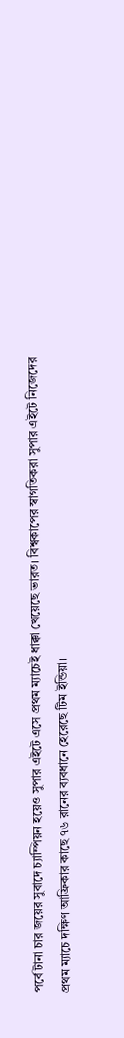পর্বে টানা চার জয়ের সুবাদে চ্যাম্পিয়ন হয়েও সুপার এইটে এসে প্রথম ম্যাচেই ধাক্কা খেয়েছে ভারত। বিশ্বকাপের স্বাগতিকরা সুপার এইটে নিজেদের প্রথম ম্যাচে দক্ষিণ আফ্রিকার কাছে ৭৬ রানের ব্যবধানে হেরেছে টিম ইন্ডিয়া।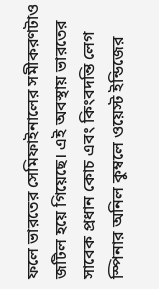ফলে ভারতের সেমিফাইনালের সমীকরণটাও জটিল হয়ে গিয়েছে। এই অবস্থায় ভারতের সাবেক প্রধান কোচ এবং কিংবদন্তি লেগ স্পিনার অনিল কুম্বলে ওয়েস্ট ইন্ডিজের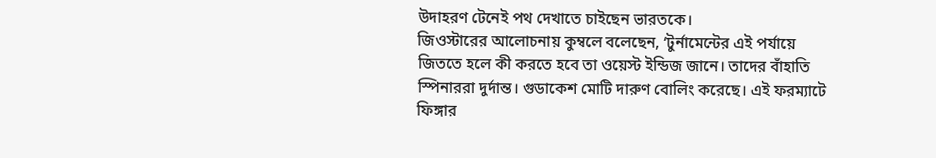উদাহরণ টেনেই পথ দেখাতে চাইছেন ভারতকে।
জিওস্টারের আলোচনায় কুম্বলে বলেছেন, ‘টুর্নামেন্টের এই পর্যায়ে জিততে হলে কী করতে হবে তা ওয়েস্ট ইন্ডিজ জানে। তাদের বাঁহাতি স্পিনাররা দুর্দান্ত। গুডাকেশ মোটি দারুণ বোলিং করেছে। এই ফরম্যাটে ফিঙ্গার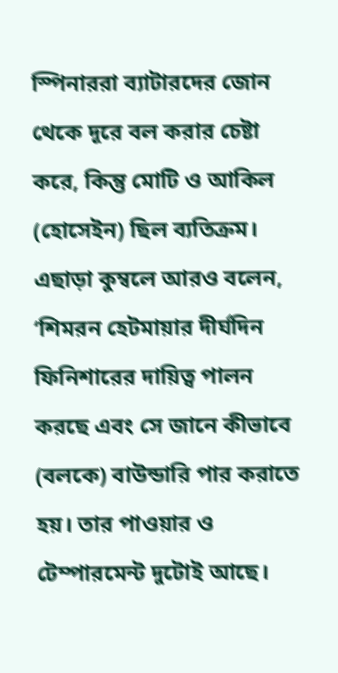স্পিনাররা ব্যাটারদের জোন থেকে দূরে বল করার চেষ্টা করে, কিন্তু মোটি ও আকিল (হোসেইন) ছিল ব্যতিক্রম।
এছাড়া কুম্বলে আরও বলেন, ‘শিমরন হেটমায়ার দীর্ঘদিন ফিনিশারের দায়িত্ব পালন করছে এবং সে জানে কীভাবে (বলকে) বাউন্ডারি পার করাতে হয়। তার পাওয়ার ও টেম্পারমেন্ট দুটোই আছে।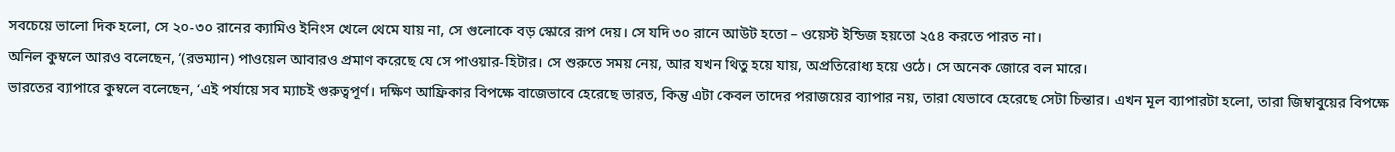সবচেয়ে ভালো দিক হলো, সে ২০-৩০ রানের ক্যামিও ইনিংস খেলে থেমে যায় না, সে গুলোকে বড় স্কোরে রূপ দেয়। সে যদি ৩০ রানে আউট হতো – ওয়েস্ট ইন্ডিজ হয়তো ২৫৪ করতে পারত না।
অনিল কুম্বলে আরও বলেছেন, ‘(রভম্যান) পাওয়েল আবারও প্রমাণ করেছে যে সে পাওয়ার-হিটার। সে শুরুতে সময় নেয়, আর যখন থিতু হয়ে যায়, অপ্রতিরোধ্য হয়ে ওঠে। সে অনেক জোরে বল মারে।
ভারতের ব্যাপারে কুম্বলে বলেছেন, ‘এই পর্যায়ে সব ম্যাচই গুরুত্বপূর্ণ। দক্ষিণ আফ্রিকার বিপক্ষে বাজেভাবে হেরেছে ভারত, কিন্তু এটা কেবল তাদের পরাজয়ের ব্যাপার নয়, তারা যেভাবে হেরেছে সেটা চিন্তার। এখন মূল ব্যাপারটা হলো, তারা জিম্বাবুয়ের বিপক্ষে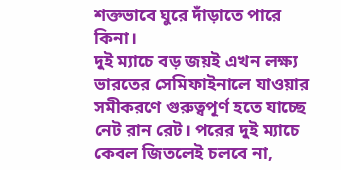শক্তভাবে ঘুরে দাঁড়াতে পারে কিনা।
দুই ম্যাচে বড় জয়ই এখন লক্ষ্য
ভারতের সেমিফাইনালে যাওয়ার সমীকরণে গুরুত্বপূর্ণ হতে যাচ্ছে নেট রান রেট। পরের দুই ম্যাচে কেবল জিতলেই চলবে না,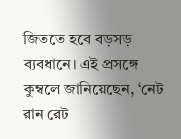জিততে হবে বড়সড় ব্যবধানে। এই প্রসঙ্গে কুম্বলে জানিয়েছেন, ‘নেট রান রেট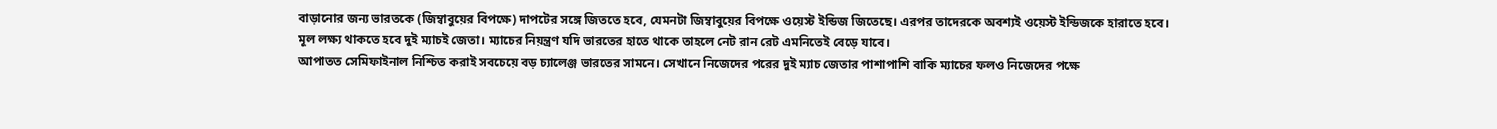বাড়ানোর জন্য ভারতকে (জিম্বাবুয়ের বিপক্ষে) দাপটের সঙ্গে জিততে হবে, যেমনটা জিম্বাবুয়ের বিপক্ষে ওয়েস্ট ইন্ডিজ জিতেছে। এরপর তাদেরকে অবশ্যই ওয়েস্ট ইন্ডিজকে হারাতে হবে। মূল লক্ষ্য থাকতে হবে দুই ম্যাচই জেতা। ম্যাচের নিয়ন্ত্রণ যদি ভারতের হাতে থাকে তাহলে নেট রান রেট এমনিতেই বেড়ে যাবে।
আপাতত সেমিফাইনাল নিশ্চিত করাই সবচেয়ে বড় চ্যালেঞ্জ ভারতের সামনে। সেখানে নিজেদের পরের দুই ম্যাচ জেতার পাশাপাশি বাকি ম্যাচের ফলও নিজেদের পক্ষে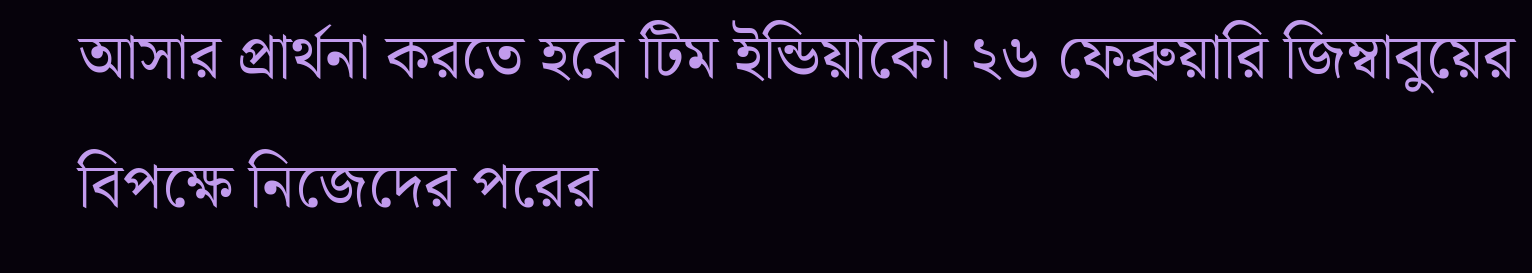আসার প্রার্থনা করতে হবে টিম ইন্ডিয়াকে। ২৬ ফেব্রুয়ারি জিম্বাবুয়ের বিপক্ষে নিজেদের পরের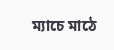ম্যাচে মাঠে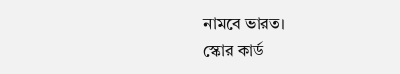নামবে ভারত।
স্কোর কার্ড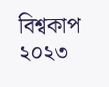বিশ্বকাপ ২০২৩